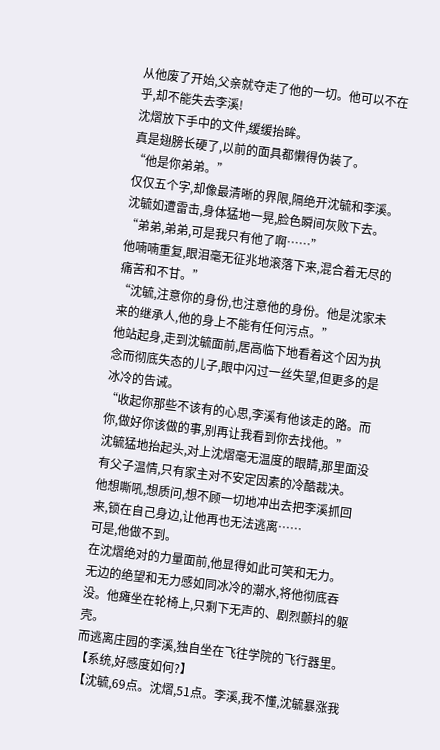从他废了开始,父亲就夺走了他的一切。他可以不在乎,却不能失去李溪!
沈熠放下手中的文件,缓缓抬眸。
真是翅膀长硬了,以前的面具都懒得伪装了。
“他是你弟弟。”
仅仅五个字,却像最清晰的界限,隔绝开沈毓和李溪。
沈毓如遭雷击,身体猛地一晃,脸色瞬间灰败下去。
“弟弟,弟弟,可是我只有他了啊……”
他喃喃重复,眼泪毫无征兆地滚落下来,混合着无尽的痛苦和不甘。”
“沈毓,注意你的身份,也注意他的身份。他是沈家未来的继承人,他的身上不能有任何污点。”
他站起身,走到沈毓面前,居高临下地看着这个因为执念而彻底失态的儿子,眼中闪过一丝失望,但更多的是冰冷的告诫。
“收起你那些不该有的心思,李溪有他该走的路。而你,做好你该做的事,别再让我看到你去找他。”
沈毓猛地抬起头,对上沈熠毫无温度的眼睛,那里面没有父子温情,只有家主对不安定因素的冷酷裁决。
他想嘶吼,想质问,想不顾一切地冲出去把李溪抓回来,锁在自己身边,让他再也无法逃离……
可是,他做不到。
在沈熠绝对的力量面前,他显得如此可笑和无力。
无边的绝望和无力感如同冰冷的潮水,将他彻底吞没。他瘫坐在轮椅上,只剩下无声的、剧烈颤抖的躯壳。
而逃离庄园的李溪,独自坐在飞往学院的飞行器里。
【系统,好感度如何?】
【沈毓,69点。沈熠,51点。李溪,我不懂,沈毓暴涨我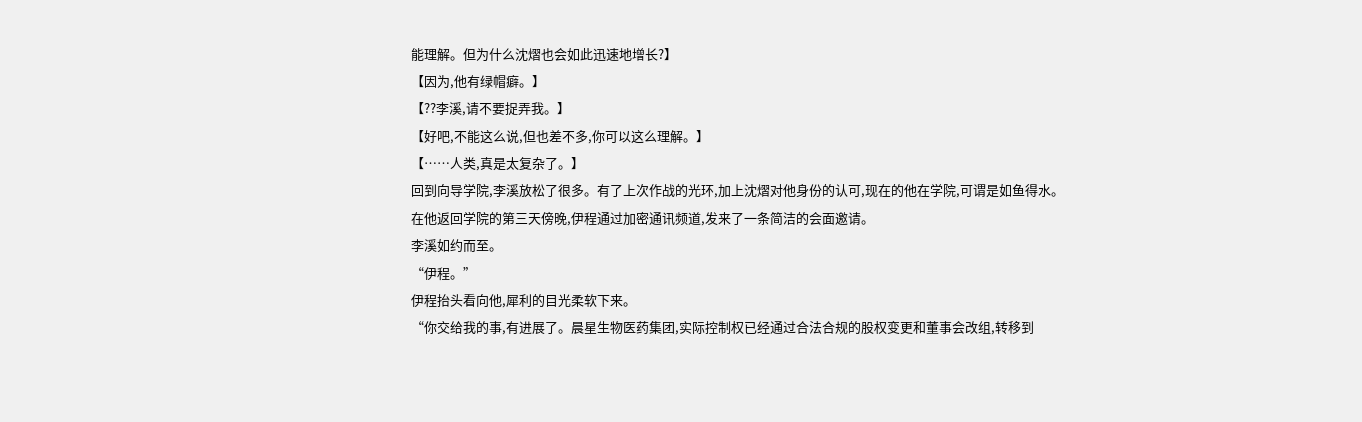能理解。但为什么沈熠也会如此迅速地增长?】
【因为,他有绿帽癖。】
【??李溪,请不要捉弄我。】
【好吧,不能这么说,但也差不多,你可以这么理解。】
【……人类,真是太复杂了。】
回到向导学院,李溪放松了很多。有了上次作战的光环,加上沈熠对他身份的认可,现在的他在学院,可谓是如鱼得水。
在他返回学院的第三天傍晚,伊程通过加密通讯频道,发来了一条简洁的会面邀请。
李溪如约而至。
“伊程。”
伊程抬头看向他,犀利的目光柔软下来。
“你交给我的事,有进展了。晨星生物医药集团,实际控制权已经通过合法合规的股权变更和董事会改组,转移到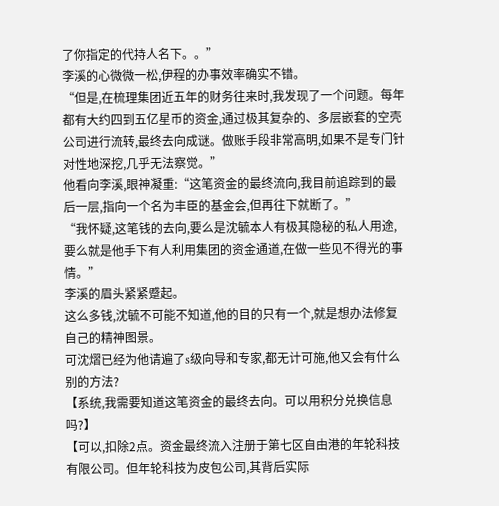了你指定的代持人名下。。”
李溪的心微微一松,伊程的办事效率确实不错。
“但是,在梳理集团近五年的财务往来时,我发现了一个问题。每年都有大约四到五亿星币的资金,通过极其复杂的、多层嵌套的空壳公司进行流转,最终去向成谜。做账手段非常高明,如果不是专门针对性地深挖,几乎无法察觉。”
他看向李溪,眼神凝重:“这笔资金的最终流向,我目前追踪到的最后一层,指向一个名为丰臣的基金会,但再往下就断了。”
“我怀疑,这笔钱的去向,要么是沈毓本人有极其隐秘的私人用途,要么就是他手下有人利用集团的资金通道,在做一些见不得光的事情。”
李溪的眉头紧紧蹙起。
这么多钱,沈毓不可能不知道,他的目的只有一个,就是想办法修复自己的精神图景。
可沈熠已经为他请遍了s级向导和专家,都无计可施,他又会有什么别的方法?
【系统,我需要知道这笔资金的最终去向。可以用积分兑换信息吗?】
【可以,扣除2点。资金最终流入注册于第七区自由港的年轮科技有限公司。但年轮科技为皮包公司,其背后实际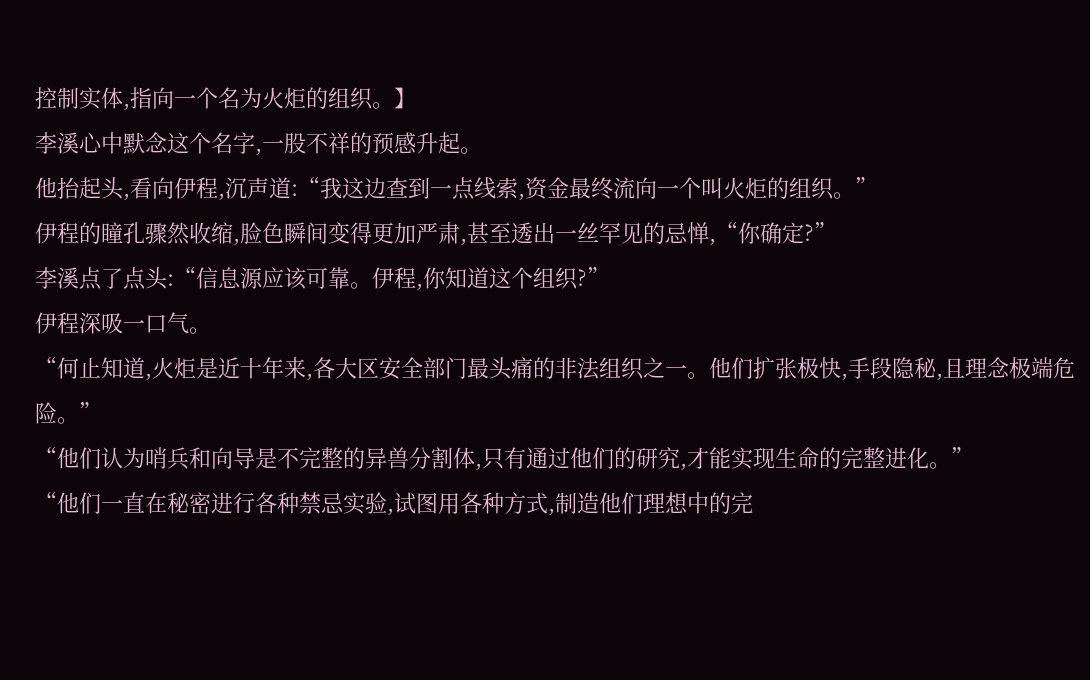控制实体,指向一个名为火炬的组织。】
李溪心中默念这个名字,一股不祥的预感升起。
他抬起头,看向伊程,沉声道:“我这边查到一点线索,资金最终流向一个叫火炬的组织。”
伊程的瞳孔骤然收缩,脸色瞬间变得更加严肃,甚至透出一丝罕见的忌惮,“你确定?”
李溪点了点头:“信息源应该可靠。伊程,你知道这个组织?”
伊程深吸一口气。
“何止知道,火炬是近十年来,各大区安全部门最头痛的非法组织之一。他们扩张极快,手段隐秘,且理念极端危险。”
“他们认为哨兵和向导是不完整的异兽分割体,只有通过他们的研究,才能实现生命的完整进化。”
“他们一直在秘密进行各种禁忌实验,试图用各种方式,制造他们理想中的完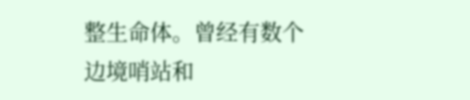整生命体。曾经有数个边境哨站和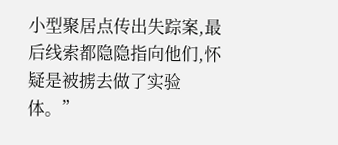小型聚居点传出失踪案,最后线索都隐隐指向他们,怀疑是被掳去做了实验体。”